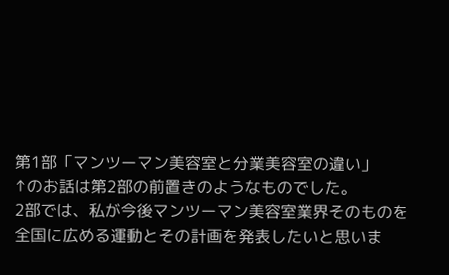第1部「マンツーマン美容室と分業美容室の違い」
↑のお話は第2部の前置きのようなものでした。
2部では、私が今後マンツーマン美容室業界そのものを全国に広める運動とその計画を発表したいと思いま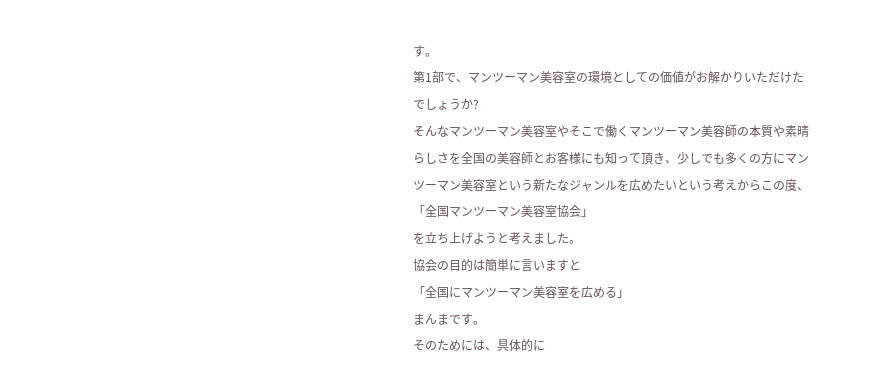す。
第1部で、マンツーマン美容室の環境としての価値がお解かりいただけたでしょうか?
そんなマンツーマン美容室やそこで働くマンツーマン美容師の本質や素晴らしさを全国の美容師とお客様にも知って頂き、少しでも多くの方にマンツーマン美容室という新たなジャンルを広めたいという考えからこの度、
「全国マンツーマン美容室協会」
を立ち上げようと考えました。
協会の目的は簡単に言いますと
「全国にマンツーマン美容室を広める」
まんまです。
そのためには、具体的に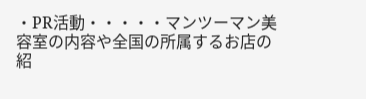・PR活動・・・・・マンツーマン美容室の内容や全国の所属するお店の紹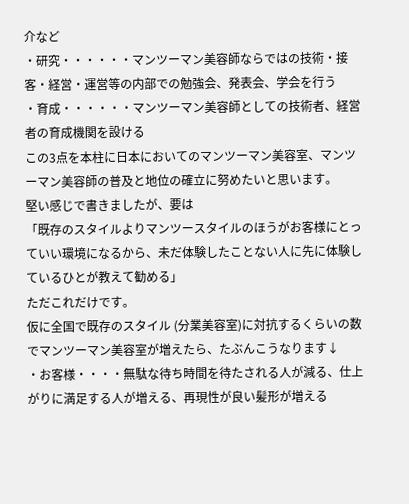介など
・研究・・・・・・マンツーマン美容師ならではの技術・接客・経営・運営等の内部での勉強会、発表会、学会を行う
・育成・・・・・・マンツーマン美容師としての技術者、経営者の育成機関を設ける
この3点を本柱に日本においてのマンツーマン美容室、マンツーマン美容師の普及と地位の確立に努めたいと思います。
堅い感じで書きましたが、要は
「既存のスタイルよりマンツースタイルのほうがお客様にとっていい環境になるから、未だ体験したことない人に先に体験しているひとが教えて勧める」
ただこれだけです。
仮に全国で既存のスタイル (分業美容室)に対抗するくらいの数でマンツーマン美容室が増えたら、たぶんこうなります↓
・お客様・・・・無駄な待ち時間を待たされる人が減る、仕上がりに満足する人が増える、再現性が良い髪形が増える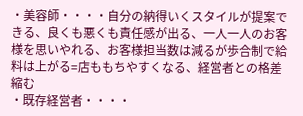・美容師・・・・自分の納得いくスタイルが提案できる、良くも悪くも責任感が出る、一人一人のお客様を思いやれる、お客様担当数は減るが歩合制で給料は上がる=店ももちやすくなる、経営者との格差縮む
・既存経営者・・・・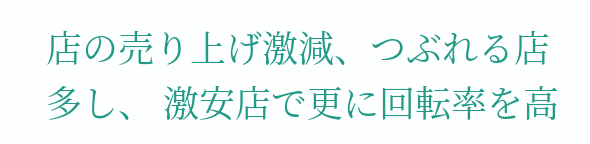店の売り上げ激減、つぶれる店多し、 激安店で更に回転率を高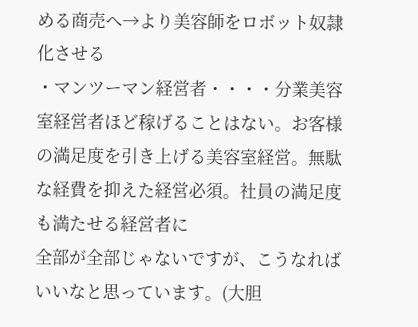める商売へ→より美容師をロボット奴隷化させる
・マンツーマン経営者・・・・分業美容室経営者ほど稼げることはない。お客様の満足度を引き上げる美容室経営。無駄な経費を抑えた経営必須。社員の満足度も満たせる経営者に
全部が全部じゃないですが、こうなればいいなと思っています。(大胆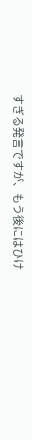すぎる発言ですが、もう後にはひけ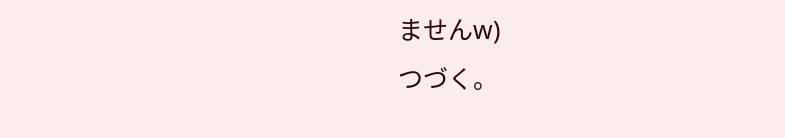ませんw)
つづく。